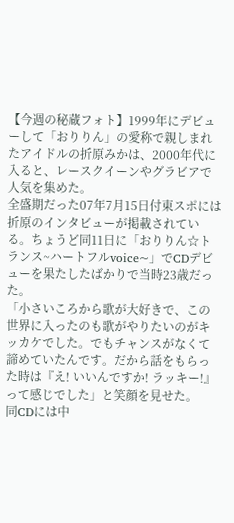【今週の秘蔵フォト】1999年にデビューして「おりりん」の愛称で親しまれたアイドルの折原みかは、2000年代に入ると、レースクイーンやグラビアで人気を集めた。
全盛期だった07年7月15日付東スポには折原のインタビューが掲載されている。ちょうど同11日に「おりりん☆トランス~ハートフルvoice~」でCDデビューを果たしたばかりで当時23歳だった。
「小さいころから歌が大好きで、この世界に入ったのも歌がやりたいのがキッカケでした。でもチャンスがなくて諦めていたんです。だから話をもらった時は『え! いいんですか! ラッキー!』って感じでした」と笑顔を見せた。
同CDには中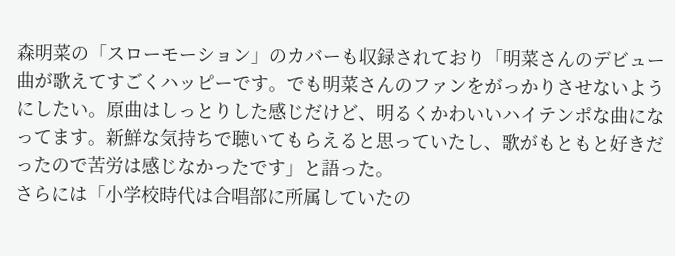森明菜の「スローモーション」のカバーも収録されており「明菜さんのデビュー曲が歌えてすごくハッピーです。でも明菜さんのファンをがっかりさせないようにしたい。原曲はしっとりした感じだけど、明るくかわいいハイテンポな曲になってます。新鮮な気持ちで聴いてもらえると思っていたし、歌がもともと好きだったので苦労は感じなかったです」と語った。
さらには「小学校時代は合唱部に所属していたの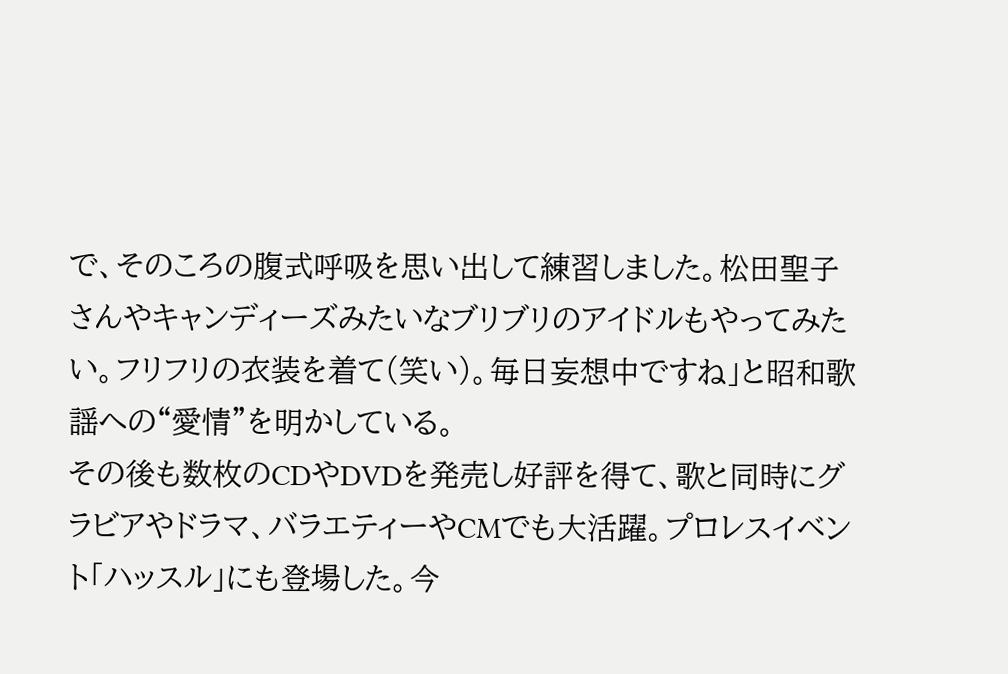で、そのころの腹式呼吸を思い出して練習しました。松田聖子さんやキャンディーズみたいなブリブリのアイドルもやってみたい。フリフリの衣装を着て(笑い)。毎日妄想中ですね」と昭和歌謡への“愛情”を明かしている。
その後も数枚のCDやDVDを発売し好評を得て、歌と同時にグラビアやドラマ、バラエティーやCMでも大活躍。プロレスイベント「ハッスル」にも登場した。今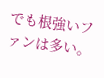でも根強いファンは多い。